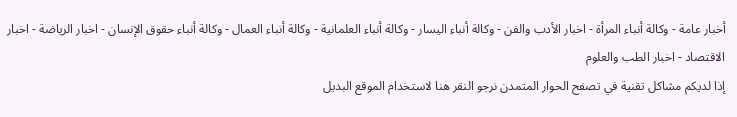أخبار عامة - وكالة أنباء المرأة - اخبار الأدب والفن - وكالة أنباء اليسار - وكالة أنباء العلمانية - وكالة أنباء العمال - وكالة أنباء حقوق الإنسان - اخبار الرياضة - اخبار الاقتصاد - اخبار الطب والعلوم
إذا لديكم مشاكل تقنية في تصفح الحوار المتمدن نرجو النقر هنا لاستخدام الموقع البديل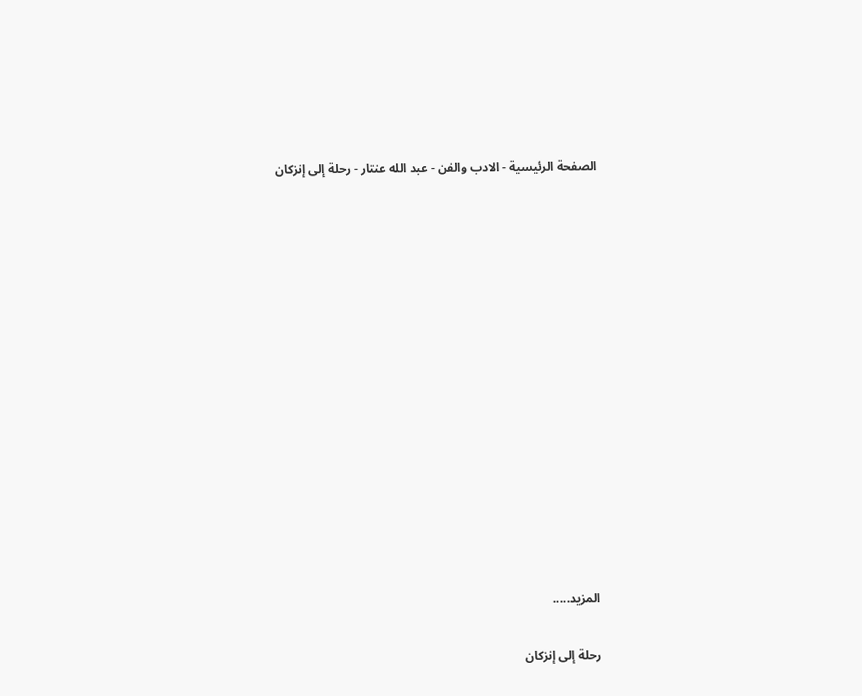الصفحة الرئيسية - الادب والفن - عبد الله عنتار - رحلة إلى إنزكان














المزيد.....

رحلة إلى إنزكان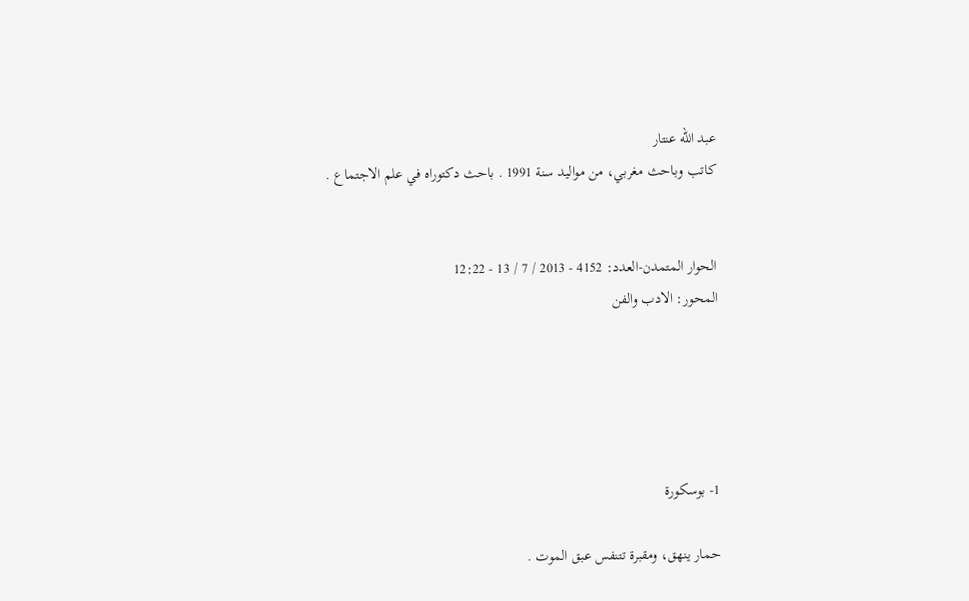عبد الله عنتار
كاتب وباحث مغربي، من مواليد سنة 1991 . باحث دكتوراه في علم الاجتماع .


الحوار المتمدن-العدد: 4152 - 2013 / 7 / 13 - 12:22
المحور: الادب والفن





1- بوسكورة

حمار ينهق، ومقبرة تتنفس عبق الموت .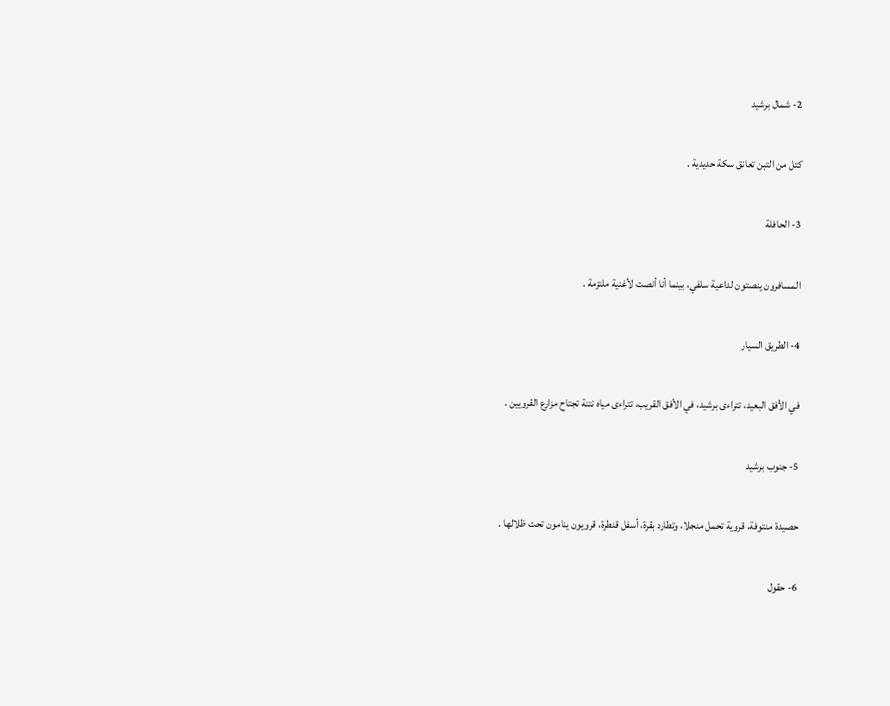2- شمال برشيد

كتل من التبن تعانق سكة حديدية .

3- الحافلة

المسافرون ينصتون لداعية سلفي، بينما أنا أنصت لأغنية ملتزمة .

4- الطريق السيار

في الأفق البعيد، تتراءى برشيد، في الأفق القريب، تتراءى مياه نتنة تجتاح مزارع القرويين .

5- جنوب برشيد

حصيدة منتوفة، قروية تحمل منجلا، وتطارد بقرة، أسفل قنطرة، قرويون ينامون تحت ظلالها .

6- حقول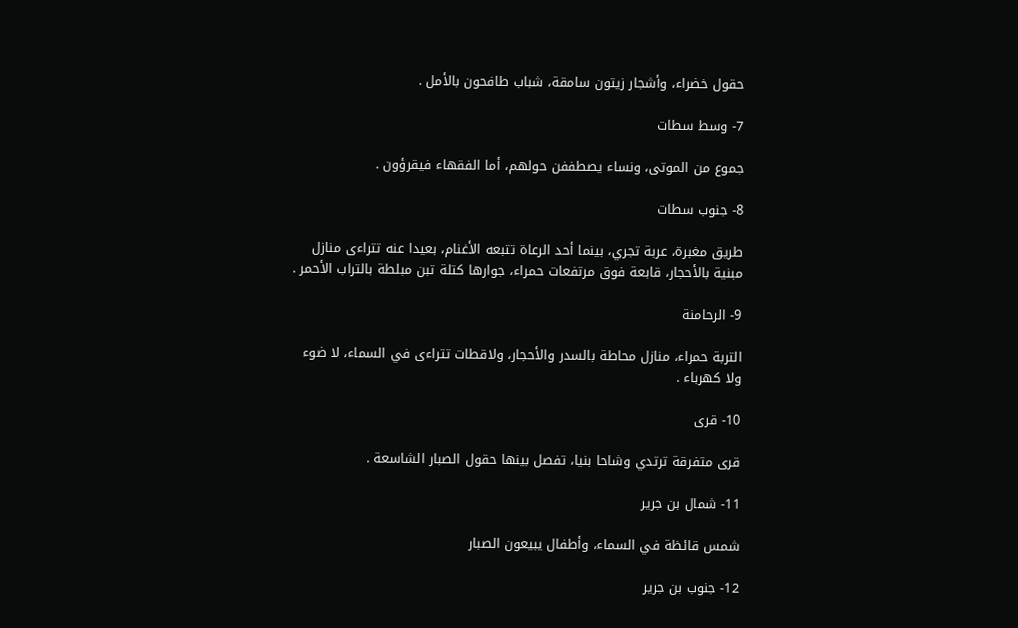حقول خضراء، وأشجار زيتون سامقة، شباب طافحون بالأمل .

7- وسط سطات

جموع من الموتى، ونساء يصطففن حولهم، أما الفقهاء فيقرؤون .

8- جنوب سطات

طريق مغبرة، عربة تجري، بينما أحد الرعاة تتبعه الأغنام، بعيدا عنه تتراءى منازل مبنية بالأحجار، قابعة فوق مرتفعات حمراء، جوارها كتلة تبن مبلطة بالتراب الأحمر .

9- الرحامنة

التربة حمراء، منازل محاطة بالسدر والأحجار، ولاقطات تتراءى في السماء، لا ضوء ولا كهرباء .

10- قرى

قرى متفرقة ترتدي وشاحا بنيا، تفصل بينها حقول الصبار الشاسعة .

11- شمال بن جرير

شمس قائظة في السماء، وأطفال يبيعون الصبار

12- جنوب بن جرير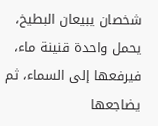شخصان يبيعان البطيخ، يحمل واحدة قنينة ماء، فيرفعها إلى السماء، ثم يضاجعها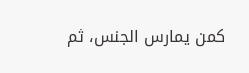كمن يمارس الجنس، ثم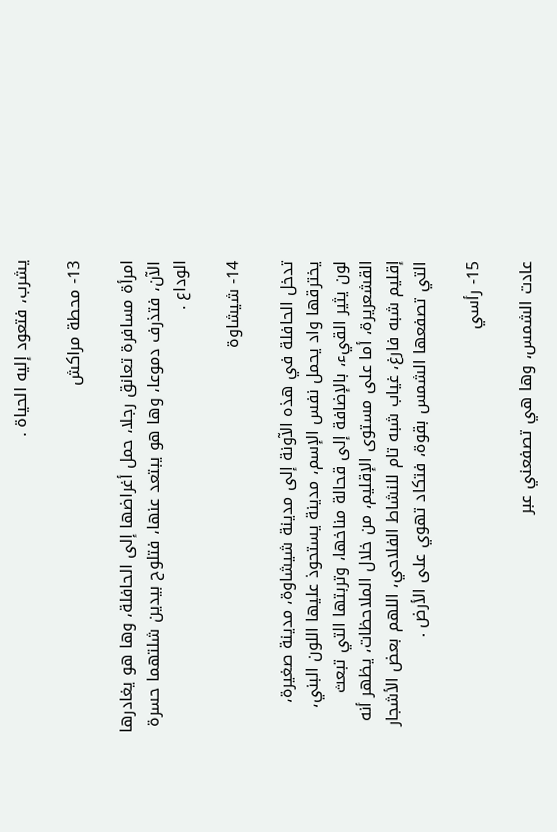يشرب، فتعود إليه الحياة .

13- محطة مراكش

امرأة مسافرة تعانق رجلا، حمل أغراضها إلى الحافلة، وها هو يغادرها الآن، فتذرف دموعا، وها هو يبتعد عنها، فتلوح بيدين شلتهما حسرة الوداع .

14- شيشاوة

تدخل الحافلة في هذه الآونة إلى مدينة شيشاوة، مدينة صغيرة، يخترقها واد يحمل نفس الإسم، مدينة يستحوذ عليها اللون البني، لون يثير القيء، بالإضافة إلى قحالة مناخها، وتربتها التي تبعث القشعريرة، أما على مستوى الإقليم، من خلال الملاحظات، يظهر أنه إقليم شبه فارغ، غياب شبه تام للنشاط الفلاحي، اللهم بعض الأشجار التي تصفعها الشمس بقوة، فتكاد تهوي على الأرض .

15- رأسي

عادت الشمس، وها هي تصفعني عبر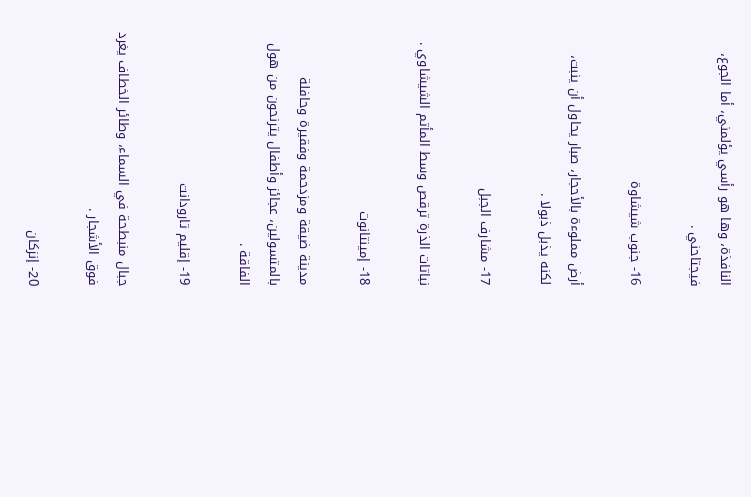النافذة، وها هو رأسي يؤلمني، أما الجوع، فيجتاحني .

16- جنوب شيشاوة

أرض مملوءة بالأحجار، صبار يحاول أن ينبت، لكنه يذبل ذبولا .

17- مشارف الجبل

نباتات الذرة ترقص وسط المأتم الشيشاوي .

18- إمينتانوت

مدينة ضيقة ومزدحمة وفقيرة وحافلة بالمتسولين، عجائز وأطفال يترنحون من هول الفاقة .

19- إقليم تارودانت

جبال منبطحة في السماء، وطائر الخطاف يغرد فوق الأشجار .

20- إنزكان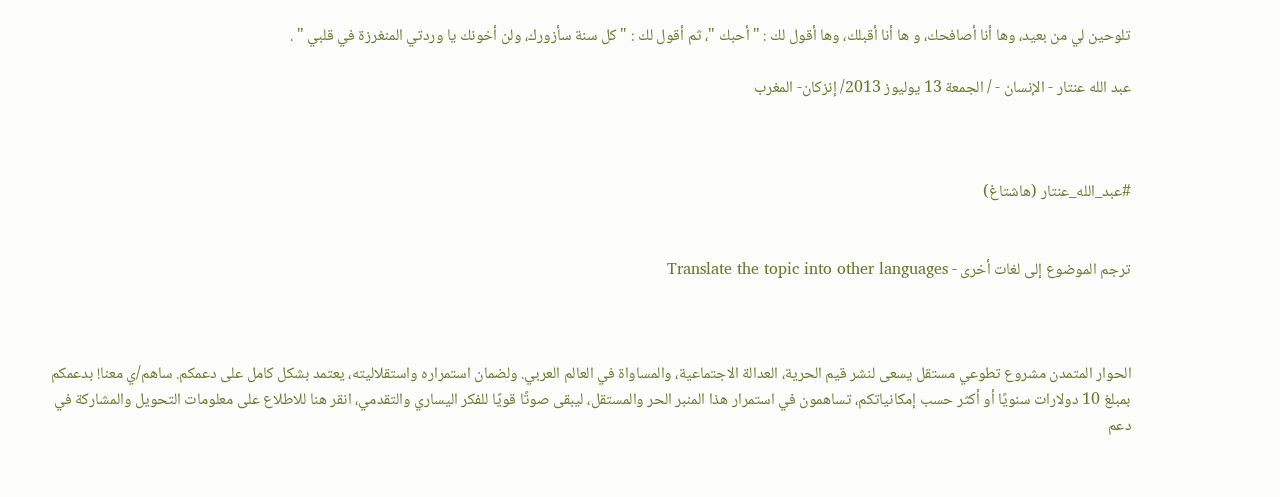تلوحين لي من بعيد، وها أنا أصافحك، و ها أنا أقبلك، وها أقول لك : " أحبك "، ثم أقول لك : " كل سنة سأزورك، ولن أخونك يا وردتي المنغرزة في قلبي " .

عبد الله عنتار - الإنسان - / الجمعة 13 يوليوز 2013/ إنزكان- المغرب



#عبد_الله_عنتار (هاشتاغ)


ترجم الموضوع إلى لغات أخرى - Translate the topic into other languages



الحوار المتمدن مشروع تطوعي مستقل يسعى لنشر قيم الحرية، العدالة الاجتماعية، والمساواة في العالم العربي. ولضمان استمراره واستقلاليته، يعتمد بشكل كامل على دعمكم. ساهم/ي معنا! بدعمكم بمبلغ 10 دولارات سنويًا أو أكثر حسب إمكانياتكم، تساهمون في استمرار هذا المنبر الحر والمستقل، ليبقى صوتًا قويًا للفكر اليساري والتقدمي، انقر هنا للاطلاع على معلومات التحويل والمشاركة في دعم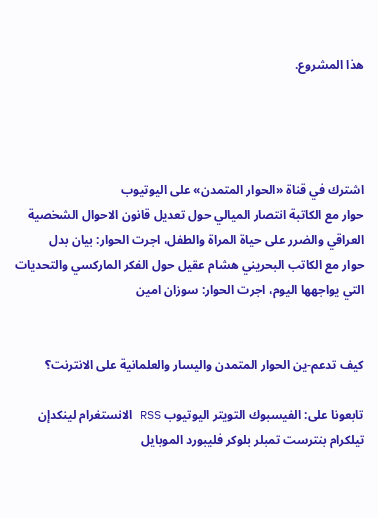هذا المشروع.




اشترك في قناة «الحوار المتمدن» على اليوتيوب
حوار مع الكاتبة انتصار الميالي حول تعديل قانون الاحوال الشخصية العراقي والضرر على حياة المراة والطفل، اجرت الحوار: بيان بدل
حوار مع الكاتب البحريني هشام عقيل حول الفكر الماركسي والتحديات التي يواجهها اليوم، اجرت الحوار: سوزان امين


كيف تدعم-ين الحوار المتمدن واليسار والعلمانية على الانترنت؟

تابعونا على: الفيسبوك التويتر اليوتيوب RSS الانستغرام لينكدإن تيلكرام بنترست تمبلر بلوكر فليبورد الموبايل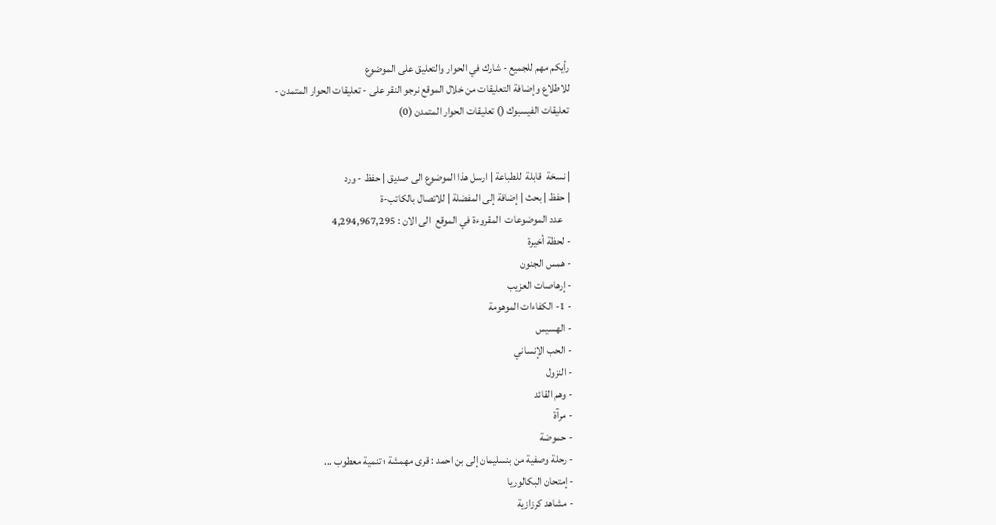رأيكم مهم للجميع - شارك في الحوار والتعليق على الموضوع
للاطلاع وإضافة التعليقات من خلال الموقع نرجو النقر على - تعليقات الحوار المتمدن -
تعليقات الفيسبوك () تعليقات الحوار المتمدن (0)


| نسخة  قابلة  للطباعة | ارسل هذا الموضوع الى صديق | حفظ - ورد
| حفظ | بحث | إضافة إلى المفضلة | للاتصال بالكاتب-ة
    عدد الموضوعات  المقروءة في الموقع  الى الان : 4,294,967,295
- لحظة أخيرة
- همس الجنون
- إرهاصات العزيب
- 1- الكفاءات الموهومة
- الهسيس
- الحب الإنساني
- النزول
- وهم القائد
- مرآة
- حموضة
- رحلة وصفية من بنسليمان إلى بن احمد : قرى مهمشة ؛ تنمية معطوب ...
- إمتحان البكالوريا
- مشاهد كرزازية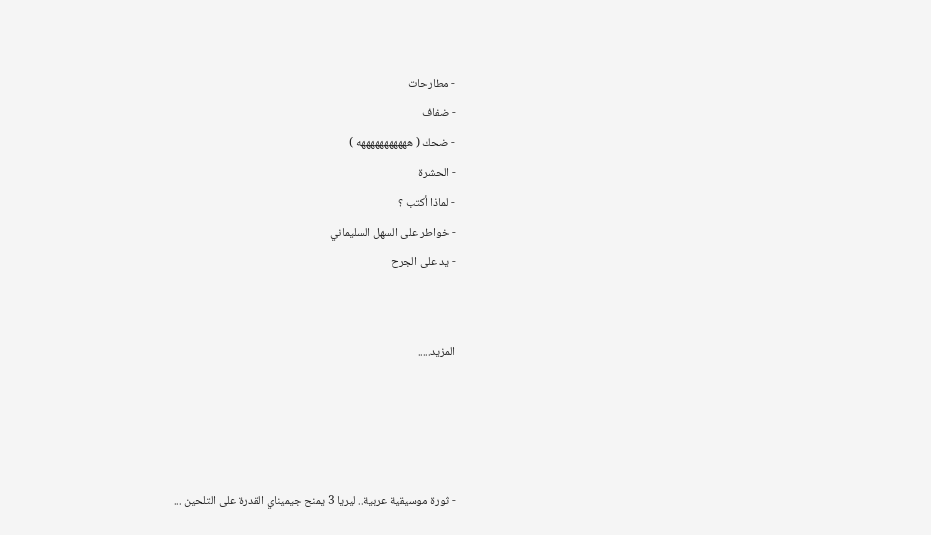- مطارحات
- ضفاف
- ضحك ( هههههههههههه )
- الحشرة
- لماذا أكتب ؟
- خواطر على السهل السليماني
- يد على الجرح


المزيد.....




- ثورة موسيقية عربية.. ليريا 3 يمنح جيميناي القدرة على التلحين ...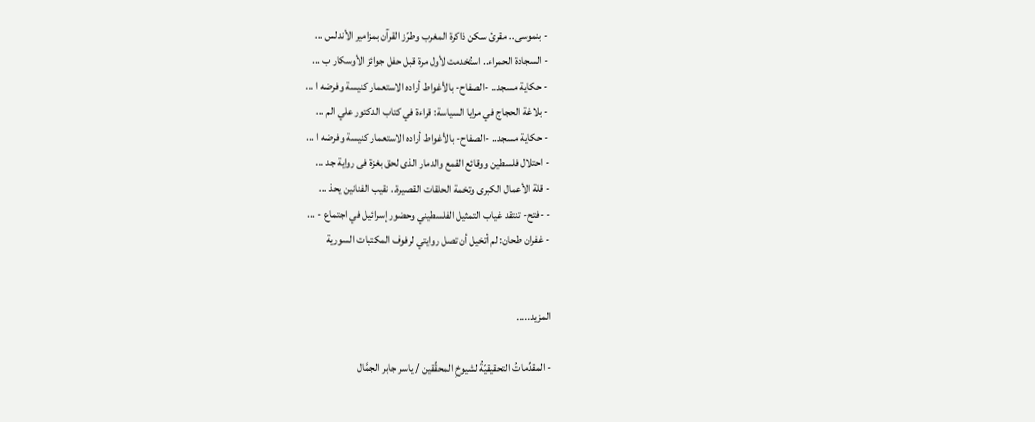- بنموسى.. مقرئ سكن ذاكرة المغرب وطرّز القرآن بمزامير الأندلس ...
- السجادة الحمراء.. استُخدمت لأول مرة قبل حفل جوائز الأوسكار ب ...
- حكاية مسجد.. -الصفاح- بالأغواط أراده الاستعمار كنيسة وفرضه ا ...
- بلاغة الحجاج في مرايا السياسة: قراءة في كتاب الدكتور علي الم ...
- حكاية مسجد.. -الصفاح- بالأغواط أراده الاستعمار كنيسة وفرضه ا ...
- احتلال فلسطين ووقائع القمع والدمار الذى لحق بغزة فى رواية جد ...
- قلة الأعمال الكبرى وتخمة الحلقات القصيرة.. نقيب الفنانين يحذ ...
- -فتح- تنتقد غياب التمثيل الفلسطيني وحضور إسرائيل في اجتماع - ...
- غفران طحان: لم أتخيل أن تصل روايتي لرفوف المكتبات السورية


المزيد.....

- المقدِّماتُ التحقيقيّةُ لشيوخِ المحقِّقين / ياسر جابر الجمَّال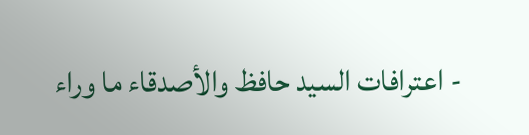- اعترافات السيد حافظ والأصدقاء ما وراء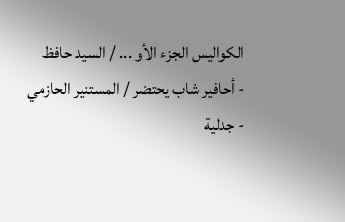الكواليس الجزء الأو ... / السيد حافظ
- أحافير شاب يحتضر / المستنير الحازمي
- جدلية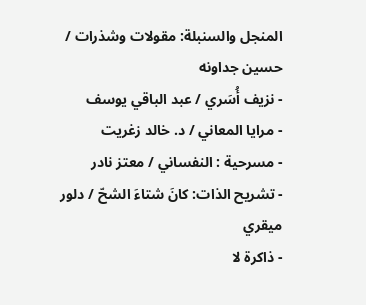المنجل والسنبلة: مقولات وشذرات / حسين جداونه
- نزيف أُسَري / عبد الباقي يوسف
- مرايا المعاني / د. خالد زغريت
- مسرحية : النفساني / معتز نادر
- تشريح الذات: كانَ شتاءَ الشحّ / دلور ميقري
- ذاكرة لا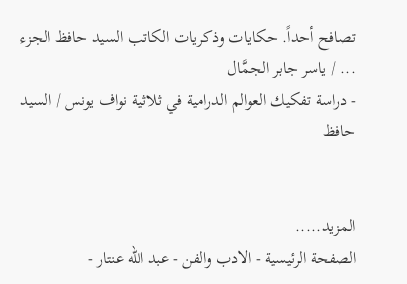تصافح أحداً. حكايات وذكريات الكاتب السيد حافظ الجزء ... / ياسر جابر الجمَّال
- دراسة تفكيك العوالم الدرامية في ثلاثية نواف يونس / السيد حافظ


المزيد.....
الصفحة الرئيسية - الادب والفن - عبد الله عنتار -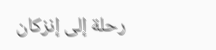رحلة إلى إنزكان